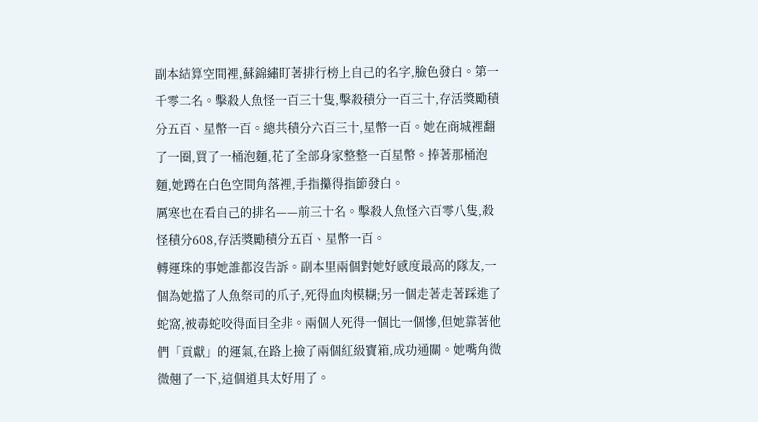副本結算空間裡,蘇錦繡盯著排行榜上自己的名字,臉色發白。第一千零二名。擊殺人魚怪一百三十隻,擊殺積分一百三十,存活獎勵積分五百、星幣一百。總共積分六百三十,星幣一百。她在商城裡翻了一圈,買了一桶泡麵,花了全部身家整整一百星幣。捧著那桶泡麵,她蹲在白色空間角落裡,手指攥得指節發白。
厲寒也在看自己的排名——前三十名。擊殺人魚怪六百零八隻,殺怪積分608,存活獎勵積分五百、星幣一百。
轉運珠的事她誰都沒告訴。副本里兩個對她好感度最高的隊友,一個為她擋了人魚祭司的爪子,死得血肉模糊;另一個走著走著踩進了蛇窩,被毒蛇咬得面目全非。兩個人死得一個比一個慘,但她靠著他們「貢獻」的運氣,在路上撿了兩個紅級寶箱,成功通關。她嘴角微微翹了一下,這個道具太好用了。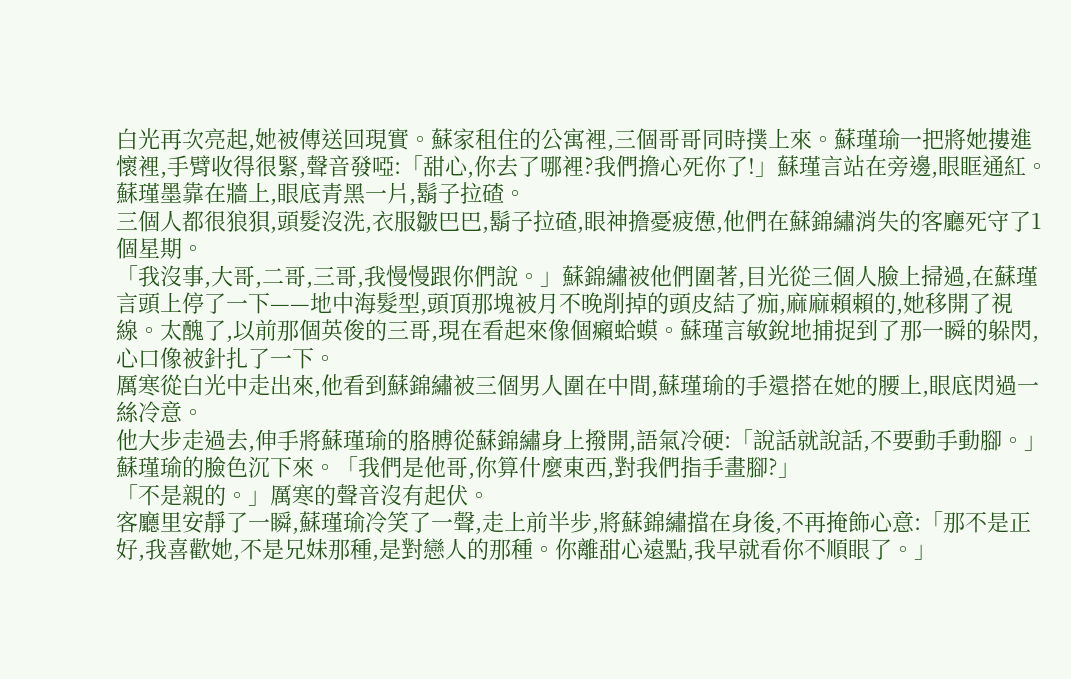白光再次亮起,她被傳送回現實。蘇家租住的公寓裡,三個哥哥同時撲上來。蘇瑾瑜一把將她摟進懷裡,手臂收得很緊,聲音發啞:「甜心,你去了哪裡?我們擔心死你了!」蘇瑾言站在旁邊,眼眶通紅。蘇瑾墨靠在牆上,眼底青黑一片,鬍子拉碴。
三個人都很狼狽,頭髮沒洗,衣服皺巴巴,鬍子拉碴,眼神擔憂疲憊,他們在蘇錦繡消失的客廳死守了1個星期。
「我沒事,大哥,二哥,三哥,我慢慢跟你們說。」蘇錦繡被他們圍著,目光從三個人臉上掃過,在蘇瑾言頭上停了一下——地中海髮型,頭頂那塊被月不晚削掉的頭皮結了痂,麻麻賴賴的,她移開了視線。太醜了,以前那個英俊的三哥,現在看起來像個癩蛤蟆。蘇瑾言敏銳地捕捉到了那一瞬的躲閃,心口像被針扎了一下。
厲寒從白光中走出來,他看到蘇錦繡被三個男人圍在中間,蘇瑾瑜的手還搭在她的腰上,眼底閃過一絲冷意。
他大步走過去,伸手將蘇瑾瑜的胳膊從蘇錦繡身上撥開,語氣冷硬:「說話就說話,不要動手動腳。」
蘇瑾瑜的臉色沉下來。「我們是他哥,你算什麼東西,對我們指手畫腳?」
「不是親的。」厲寒的聲音沒有起伏。
客廳里安靜了一瞬,蘇瑾瑜冷笑了一聲,走上前半步,將蘇錦繡擋在身後,不再掩飾心意:「那不是正好,我喜歡她,不是兄妹那種,是對戀人的那種。你離甜心遠點,我早就看你不順眼了。」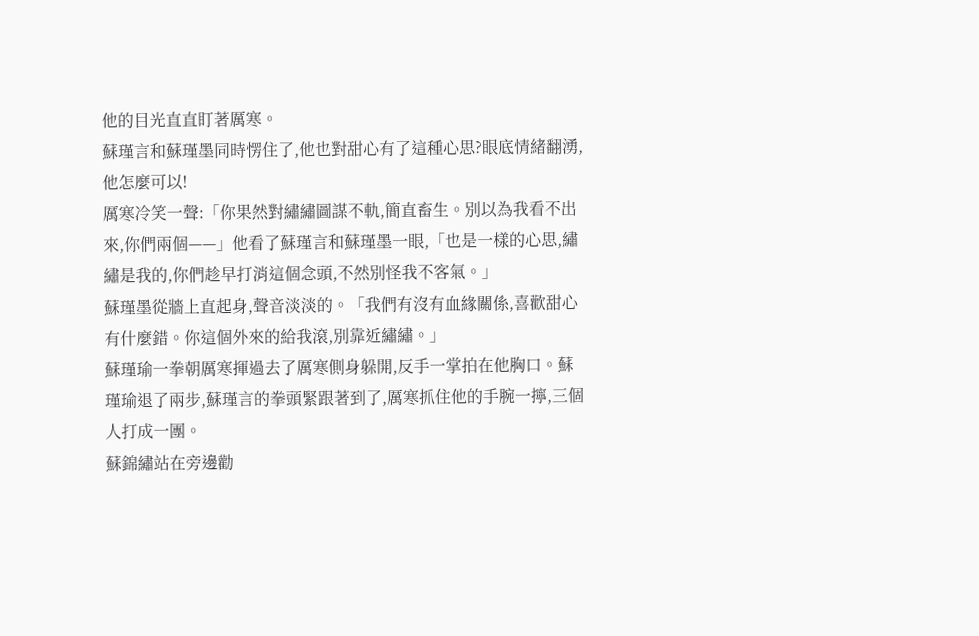他的目光直直盯著厲寒。
蘇瑾言和蘇瑾墨同時愣住了,他也對甜心有了這種心思?眼底情緒翻湧,他怎麼可以!
厲寒冷笑一聲:「你果然對繡繡圖謀不軌,簡直畜生。別以為我看不出來,你們兩個——」他看了蘇瑾言和蘇瑾墨一眼,「也是一樣的心思,繡繡是我的,你們趁早打消這個念頭,不然別怪我不客氣。」
蘇瑾墨從牆上直起身,聲音淡淡的。「我們有沒有血緣關係,喜歡甜心有什麼錯。你這個外來的給我滾,別靠近繡繡。」
蘇瑾瑜一拳朝厲寒揮過去了厲寒側身躲開,反手一掌拍在他胸口。蘇瑾瑜退了兩步,蘇瑾言的拳頭緊跟著到了,厲寒抓住他的手腕一擰,三個人打成一團。
蘇錦繡站在旁邊勸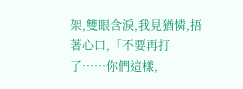架,雙眼含淚,我見猶憐,捂著心口,「不要再打了……你們這樣,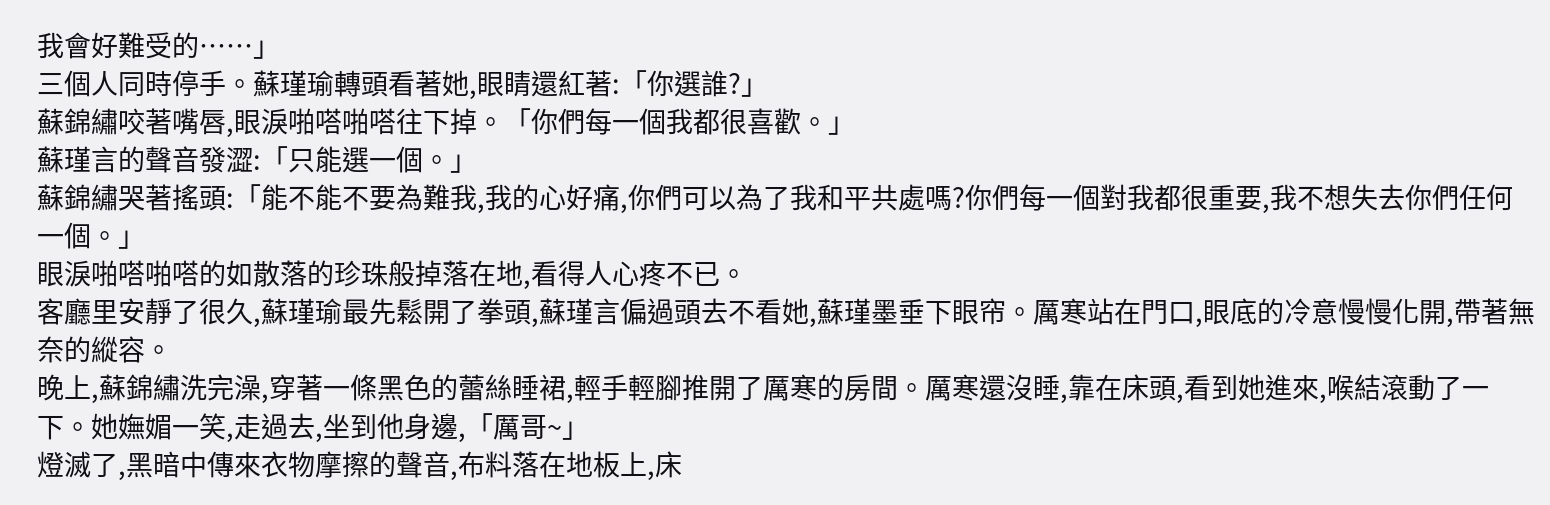我會好難受的……」
三個人同時停手。蘇瑾瑜轉頭看著她,眼睛還紅著:「你選誰?」
蘇錦繡咬著嘴唇,眼淚啪嗒啪嗒往下掉。「你們每一個我都很喜歡。」
蘇瑾言的聲音發澀:「只能選一個。」
蘇錦繡哭著搖頭:「能不能不要為難我,我的心好痛,你們可以為了我和平共處嗎?你們每一個對我都很重要,我不想失去你們任何一個。」
眼淚啪嗒啪嗒的如散落的珍珠般掉落在地,看得人心疼不已。
客廳里安靜了很久,蘇瑾瑜最先鬆開了拳頭,蘇瑾言偏過頭去不看她,蘇瑾墨垂下眼帘。厲寒站在門口,眼底的冷意慢慢化開,帶著無奈的縱容。
晚上,蘇錦繡洗完澡,穿著一條黑色的蕾絲睡裙,輕手輕腳推開了厲寒的房間。厲寒還沒睡,靠在床頭,看到她進來,喉結滾動了一下。她嫵媚一笑,走過去,坐到他身邊,「厲哥~」
燈滅了,黑暗中傳來衣物摩擦的聲音,布料落在地板上,床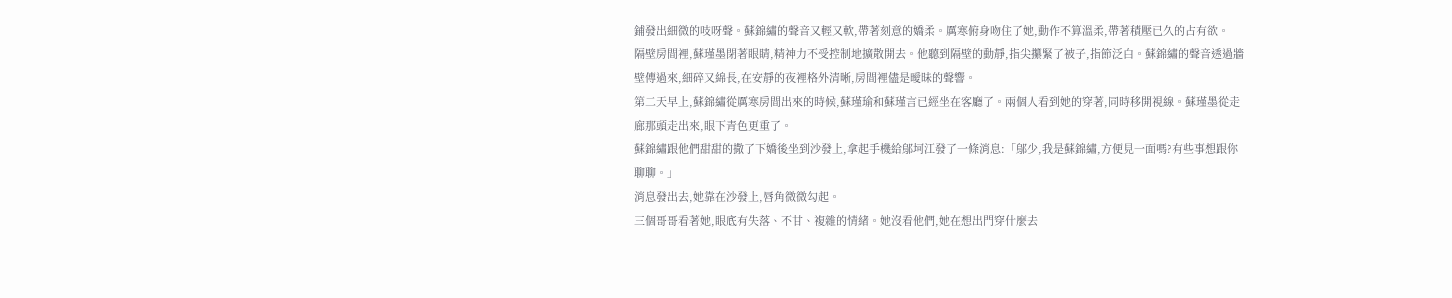鋪發出細微的吱呀聲。蘇錦繡的聲音又輕又軟,帶著刻意的嬌柔。厲寒俯身吻住了她,動作不算溫柔,帶著積壓已久的占有欲。
隔壁房間裡,蘇瑾墨閉著眼睛,精神力不受控制地擴散開去。他聽到隔壁的動靜,指尖攥緊了被子,指節泛白。蘇錦繡的聲音透過牆壁傳過來,細碎又綿長,在安靜的夜裡格外清晰,房間裡儘是曖昧的聲響。
第二天早上,蘇錦繡從厲寒房間出來的時候,蘇瑾瑜和蘇瑾言已經坐在客廳了。兩個人看到她的穿著,同時移開視線。蘇瑾墨從走廊那頭走出來,眼下青色更重了。
蘇錦繡跟他們甜甜的撒了下嬌後坐到沙發上,拿起手機給鄔坷江發了一條消息:「鄔少,我是蘇錦繡,方便見一面嗎?有些事想跟你聊聊。」
消息發出去,她靠在沙發上,唇角微微勾起。
三個哥哥看著她,眼底有失落、不甘、複雜的情緒。她沒看他們,她在想出門穿什麼去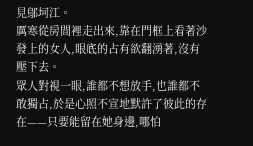見鄔坷江。
厲寒從房間裡走出來,靠在門框上看著沙發上的女人,眼底的占有欲翻湧著,沒有壓下去。
眾人對視一眼,誰都不想放手,也誰都不敢獨占,於是心照不宣地默許了彼此的存在——只要能留在她身邊,哪怕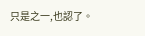只是之一,也認了。